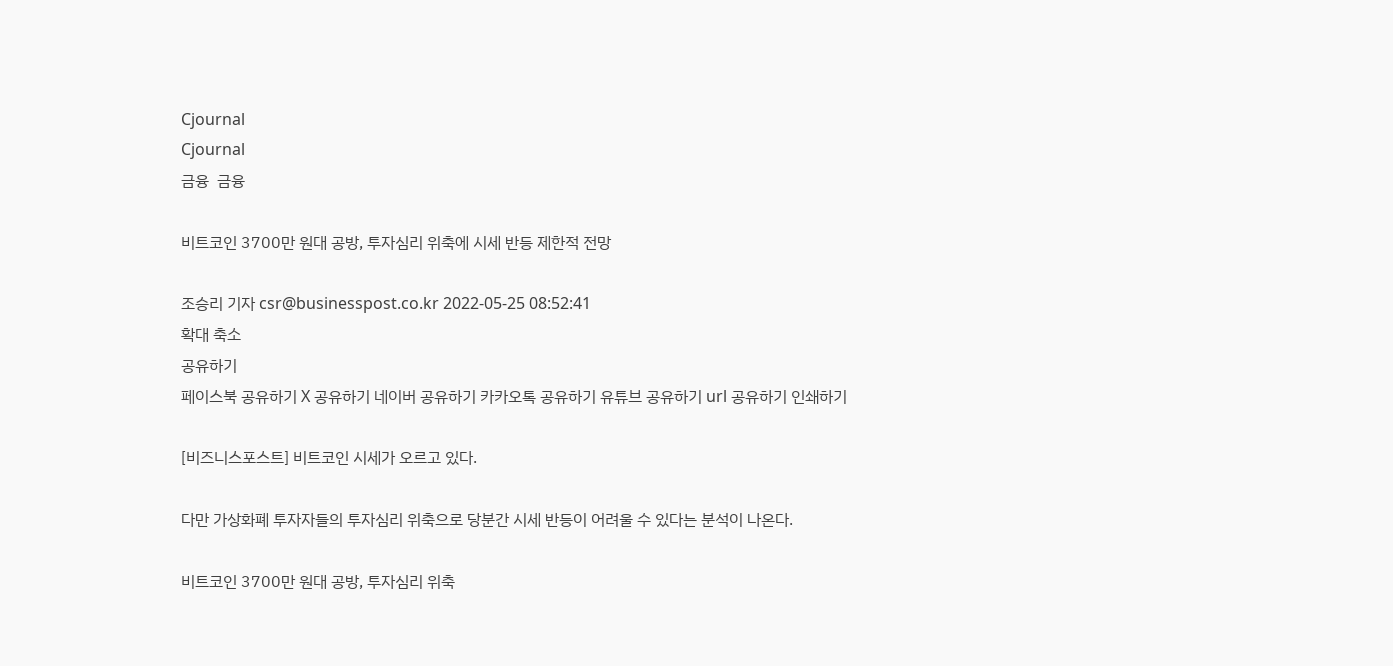Cjournal
Cjournal
금융  금융

비트코인 3700만 원대 공방, 투자심리 위축에 시세 반등 제한적 전망

조승리 기자 csr@businesspost.co.kr 2022-05-25 08:52:41
확대 축소
공유하기
페이스북 공유하기 X 공유하기 네이버 공유하기 카카오톡 공유하기 유튜브 공유하기 url 공유하기 인쇄하기

[비즈니스포스트] 비트코인 시세가 오르고 있다.

다만 가상화폐 투자자들의 투자심리 위축으로 당분간 시세 반등이 어려울 수 있다는 분석이 나온다.

비트코인 3700만 원대 공방, 투자심리 위축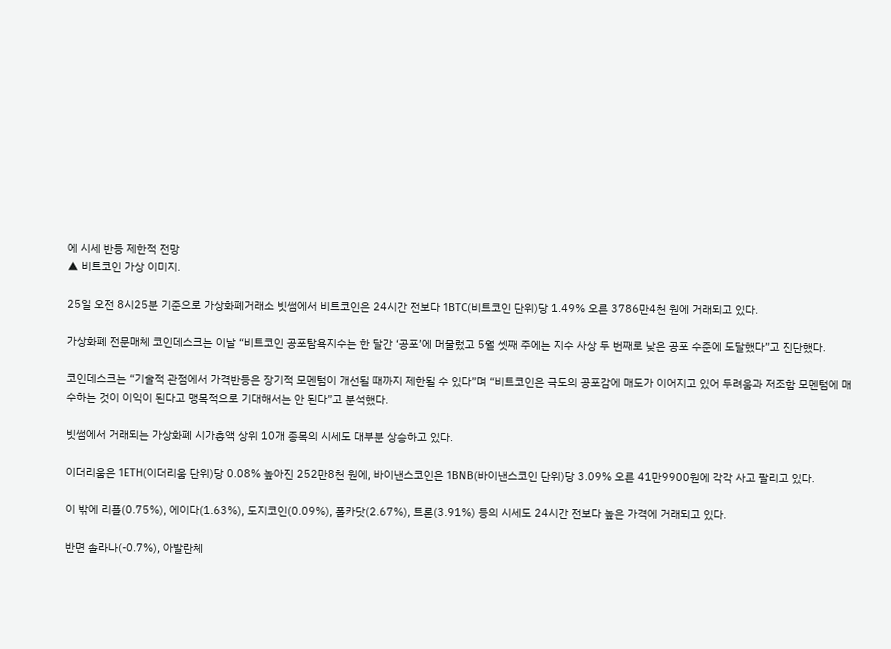에 시세 반등 제한적 전망
▲ 비트코인 가상 이미지.

25일 오전 8시25분 기준으로 가상화폐거래소 빗썸에서 비트코인은 24시간 전보다 1BTC(비트코인 단위)당 1.49% 오른 3786만4천 원에 거래되고 있다.

가상화폐 전문매체 코인데스크는 이날 “비트코인 공포탐욕지수는 한 달간 ‘공포’에 머물렀고 5월 셋째 주에는 지수 사상 두 번째로 낮은 공포 수준에 도달했다”고 진단했다.

코인데스크는 “기술적 관점에서 가격반등은 장기적 모멘텀이 개선될 때까지 제한될 수 있다”며 “비트코인은 극도의 공포감에 매도가 이어지고 있어 두려움과 저조함 모멘텀에 매수하는 것이 이익이 된다고 맹목적으로 기대해서는 안 된다”고 분석했다.

빗썸에서 거래되는 가상화폐 시가총액 상위 10개 종목의 시세도 대부분 상승하고 있다.

이더리움은 1ETH(이더리움 단위)당 0.08% 높아진 252만8천 원에, 바이낸스코인은 1BNB(바이낸스코인 단위)당 3.09% 오른 41만9900원에 각각 사고 팔리고 있다.

이 밖에 리플(0.75%), 에이다(1.63%), 도지코인(0.09%), 폴카닷(2.67%), 트론(3.91%) 등의 시세도 24시간 전보다 높은 가격에 거래되고 있다.

반면 솔라나(-0.7%), 아발란체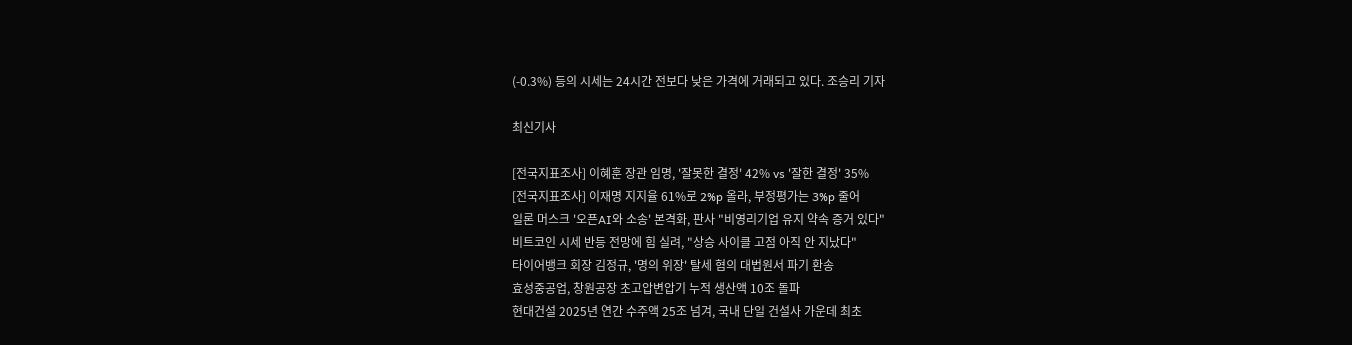(-0.3%) 등의 시세는 24시간 전보다 낮은 가격에 거래되고 있다. 조승리 기자

최신기사

[전국지표조사] 이혜훈 장관 임명, '잘못한 결정' 42% vs '잘한 결정' 35%
[전국지표조사] 이재명 지지율 61%로 2%p 올라, 부정평가는 3%p 줄어
일론 머스크 '오픈AI와 소송' 본격화, 판사 "비영리기업 유지 약속 증거 있다"
비트코인 시세 반등 전망에 힘 실려, "상승 사이클 고점 아직 안 지났다"
타이어뱅크 회장 김정규, '명의 위장' 탈세 혐의 대법원서 파기 환송
효성중공업, 창원공장 초고압변압기 누적 생산액 10조 돌파
현대건설 2025년 연간 수주액 25조 넘겨, 국내 단일 건설사 가운데 최초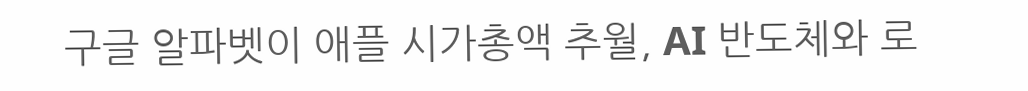구글 알파벳이 애플 시가총액 추월, AI 반도체와 로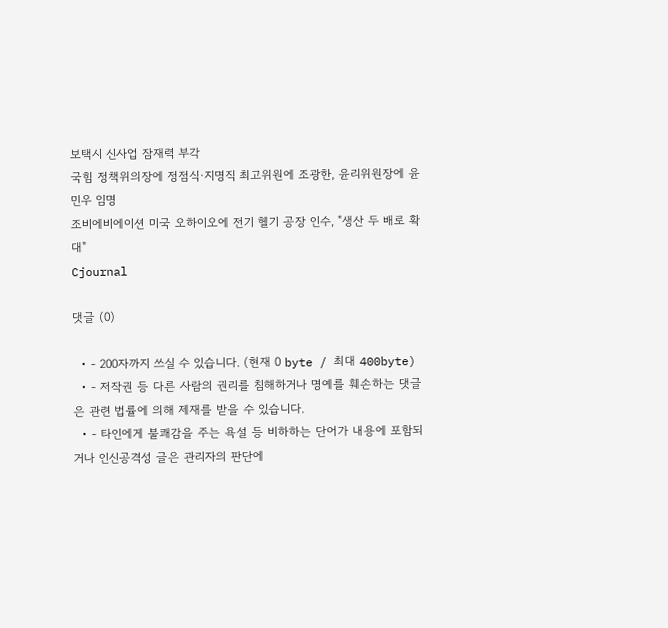보택시 신사업 잠재력 부각
국힘 정책위의장에 정점식·지명직 최고위원에 조광한, 윤리위원장에 윤민우 임명
조비에비에이션 미국 오하이오에 전기 헬기 공장 인수, "생산 두 배로 확대"
Cjournal

댓글 (0)

  • - 200자까지 쓰실 수 있습니다. (현재 0 byte / 최대 400byte)
  • - 저작권 등 다른 사람의 권리를 침해하거나 명예를 훼손하는 댓글은 관련 법률에 의해 제재를 받을 수 있습니다.
  • - 타인에게 불쾌감을 주는 욕설 등 비하하는 단어가 내용에 포함되거나 인신공격성 글은 관리자의 판단에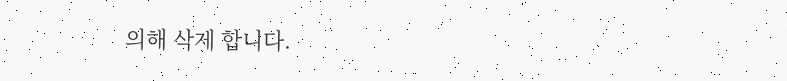의해 삭제 합니다.